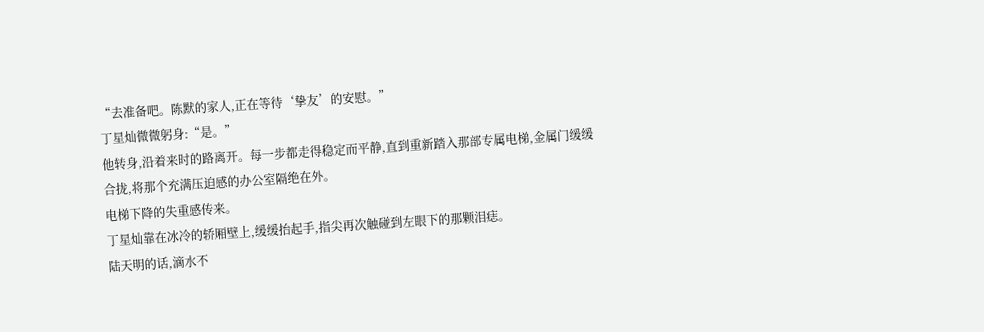“去准备吧。陈默的家人,正在等待‘挚友’的安慰。”
丁星灿微微躬身:“是。”
他转身,沿着来时的路离开。每一步都走得稳定而平静,直到重新踏入那部专属电梯,金属门缓缓合拢,将那个充满压迫感的办公室隔绝在外。
电梯下降的失重感传来。
丁星灿靠在冰冷的轿厢壁上,缓缓抬起手,指尖再次触碰到左眼下的那颗泪痣。
陆天明的话,滴水不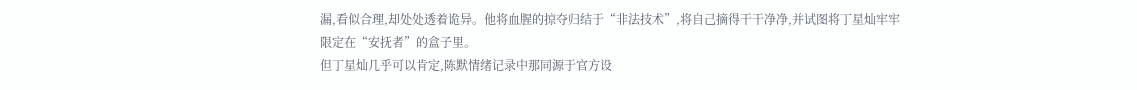漏,看似合理,却处处透着诡异。他将血腥的掠夺归结于“非法技术”,将自己摘得干干净净,并试图将丁星灿牢牢限定在“安抚者”的盒子里。
但丁星灿几乎可以肯定,陈默情绪记录中那同源于官方设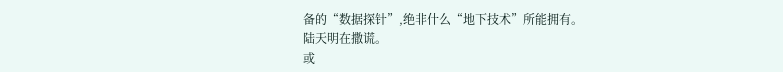备的“数据探针”,绝非什么“地下技术”所能拥有。
陆天明在撒谎。
或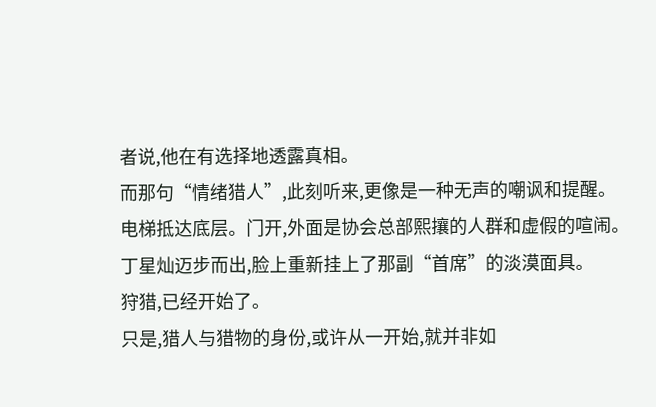者说,他在有选择地透露真相。
而那句“情绪猎人”,此刻听来,更像是一种无声的嘲讽和提醒。
电梯抵达底层。门开,外面是协会总部熙攘的人群和虚假的喧闹。
丁星灿迈步而出,脸上重新挂上了那副“首席”的淡漠面具。
狩猎,已经开始了。
只是,猎人与猎物的身份,或许从一开始,就并非如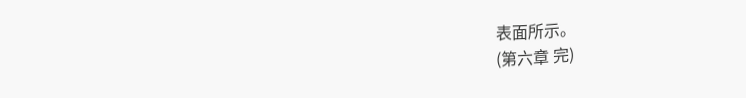表面所示。
(第六章 完)